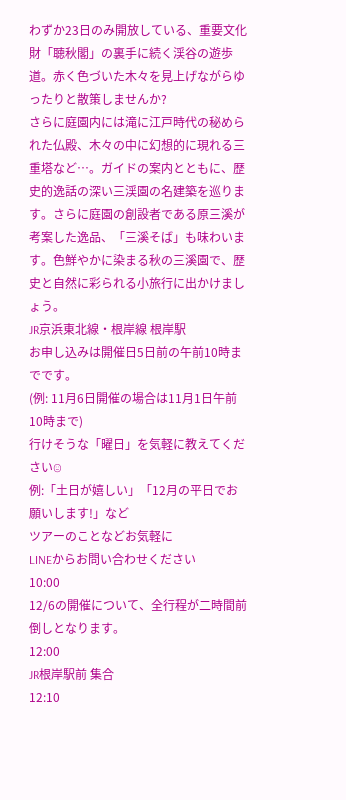わずか23日のみ開放している、重要文化財「聴秋閣」の裏手に続く渓谷の遊歩道。赤く色づいた木々を見上げながらゆったりと散策しませんか?
さらに庭園内には滝に江戸時代の秘められた仏殿、木々の中に幻想的に現れる三重塔など…。ガイドの案内とともに、歴史的逸話の深い三渓園の名建築を巡ります。さらに庭園の創設者である原三溪が考案した逸品、「三溪そば」も味わいます。色鮮やかに染まる秋の三溪園で、歴史と自然に彩られる小旅行に出かけましょう。
JR京浜東北線・根岸線 根岸駅
お申し込みは開催日5日前の午前10時までです。
(例: 11月6日開催の場合は11月1日午前10時まで)
行けそうな「曜日」を気軽に教えてください☺
例:「土日が嬉しい」「12月の平日でお願いします!」など
ツアーのことなどお気軽に
LINEからお問い合わせください
10:00
12/6の開催について、全行程が二時間前倒しとなります。
12:00
JR根岸駅前 集合
12:10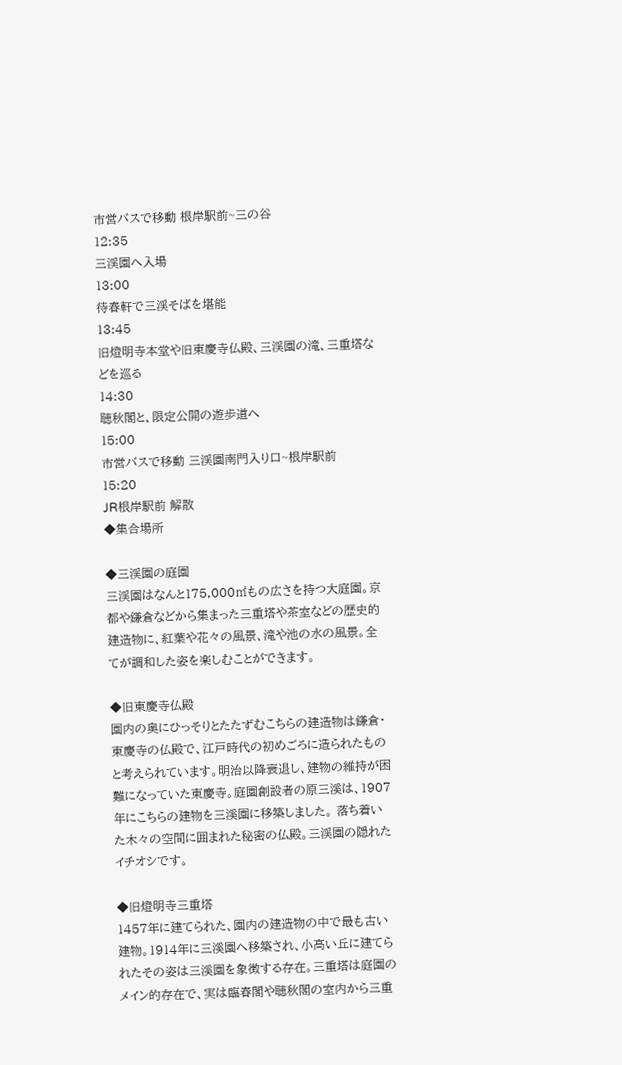市営バスで移動 根岸駅前~三の谷
12:35
三渓園へ入場
13:00
待春軒で三渓そばを堪能
13:45
旧燈明寺本堂や旧東慶寺仏殿、三渓園の滝、三重塔などを巡る
14:30
聴秋閣と、限定公開の遊歩道へ
15:00
市営バスで移動 三渓園南門入り口~根岸駅前
15:20
JR根岸駅前 解散
◆集合場所

◆三渓園の庭園
三渓園はなんと175,000㎡もの広さを持つ大庭園。京都や鎌倉などから集まった三重塔や茶室などの歴史的建造物に、紅葉や花々の風景、滝や池の水の風景。全てが調和した姿を楽しむことができます。

◆旧東慶寺仏殿
園内の奥にひっそりとたたずむこちらの建造物は鎌倉・東慶寺の仏殿で、江戸時代の初めごろに造られたものと考えられています。明治以降衰退し、建物の維持が困難になっていた東慶寺。庭園創設者の原三溪は、1907年にこちらの建物を三溪園に移築しました。 落ち着いた木々の空間に囲まれた秘密の仏殿。三渓園の隠れたイチオシです。

◆旧燈明寺三重塔
1457年に建てられた、園内の建造物の中で最も古い建物。1914年に三溪園へ移築され、小高い丘に建てられたその姿は三溪園を象徴する存在。三重塔は庭園のメイン的存在で、実は臨春閣や聴秋閣の室内から三重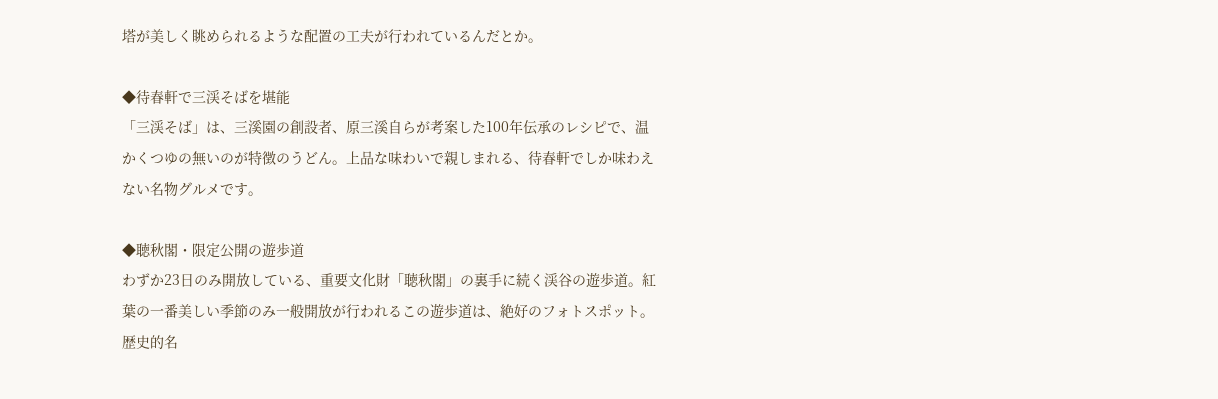塔が美しく眺められるような配置の工夫が行われているんだとか。

◆待春軒で三渓そばを堪能
「三渓そば」は、三溪園の創設者、原三溪自らが考案した100年伝承のレシピで、温かくつゆの無いのが特徴のうどん。上品な味わいで親しまれる、待春軒でしか味わえない名物グルメです。

◆聴秋閣・限定公開の遊歩道
わずか23日のみ開放している、重要文化財「聴秋閣」の裏手に続く渓谷の遊歩道。紅葉の一番美しい季節のみ一般開放が行われるこの遊歩道は、絶好のフォトスポット。歴史的名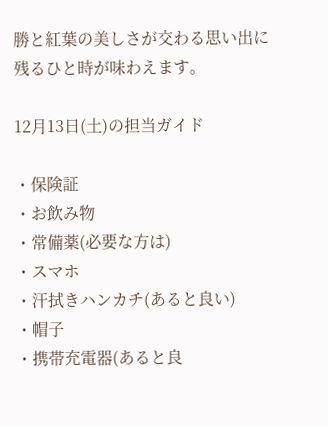勝と紅葉の美しさが交わる思い出に残るひと時が味わえます。

12月13日(土)の担当ガイド

・保険証
・お飲み物
・常備薬(必要な方は)
・スマホ
・汗拭きハンカチ(あると良い)
・帽子
・携帯充電器(あると良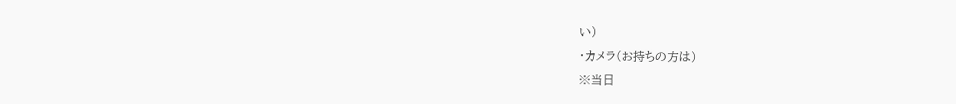い)
・カメラ(お持ちの方は)
※当日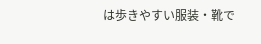は歩きやすい服装・靴で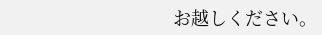お越しください。